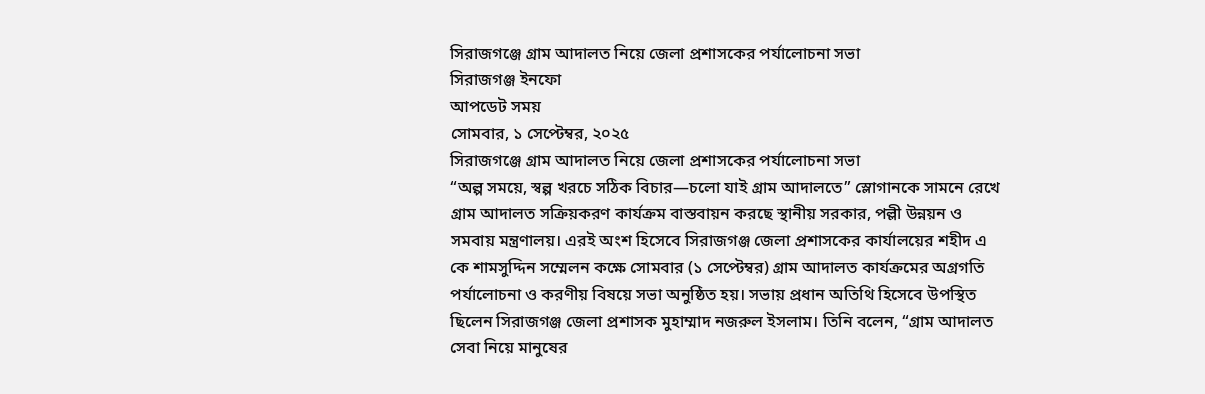সিরাজগঞ্জে গ্রাম আদালত নিয়ে জেলা প্রশাসকের পর্যালোচনা সভা
সিরাজগঞ্জ ইনফো
আপডেট সময়
সোমবার, ১ সেপ্টেম্বর, ২০২৫
সিরাজগঞ্জে গ্রাম আদালত নিয়ে জেলা প্রশাসকের পর্যালোচনা সভা
“অল্প সময়ে, স্বল্প খরচে সঠিক বিচার—চলো যাই গ্রাম আদালতে” স্লোগানকে সামনে রেখে গ্রাম আদালত সক্রিয়করণ কার্যক্রম বাস্তবায়ন করছে স্থানীয় সরকার, পল্লী উন্নয়ন ও সমবায় মন্ত্রণালয়। এরই অংশ হিসেবে সিরাজগঞ্জ জেলা প্রশাসকের কার্যালয়ের শহীদ এ কে শামসুদ্দিন সম্মেলন কক্ষে সোমবার (১ সেপ্টেম্বর) গ্রাম আদালত কার্যক্রমের অগ্রগতি পর্যালোচনা ও করণীয় বিষয়ে সভা অনুষ্ঠিত হয়। সভায় প্রধান অতিথি হিসেবে উপস্থিত ছিলেন সিরাজগঞ্জ জেলা প্রশাসক মুহাম্মাদ নজরুল ইসলাম। তিনি বলেন, “গ্রাম আদালত সেবা নিয়ে মানুষের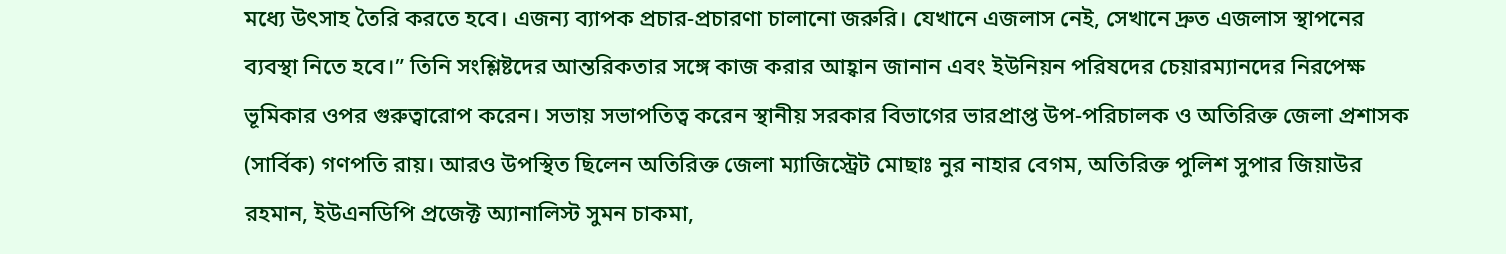মধ্যে উৎসাহ তৈরি করতে হবে। এজন্য ব্যাপক প্রচার-প্রচারণা চালানো জরুরি। যেখানে এজলাস নেই, সেখানে দ্রুত এজলাস স্থাপনের ব্যবস্থা নিতে হবে।” তিনি সংশ্লিষ্টদের আন্তরিকতার সঙ্গে কাজ করার আহ্বান জানান এবং ইউনিয়ন পরিষদের চেয়ারম্যানদের নিরপেক্ষ ভূমিকার ওপর গুরুত্বারোপ করেন। সভায় সভাপতিত্ব করেন স্থানীয় সরকার বিভাগের ভারপ্রাপ্ত উপ-পরিচালক ও অতিরিক্ত জেলা প্রশাসক (সার্বিক) গণপতি রায়। আরও উপস্থিত ছিলেন অতিরিক্ত জেলা ম্যাজিস্ট্রেট মোছাঃ নুর নাহার বেগম, অতিরিক্ত পুলিশ সুপার জিয়াউর রহমান, ইউএনডিপি প্রজেক্ট অ্যানালিস্ট সুমন চাকমা,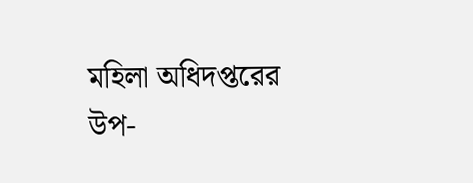মহিলা অধিদপ্তরের উপ-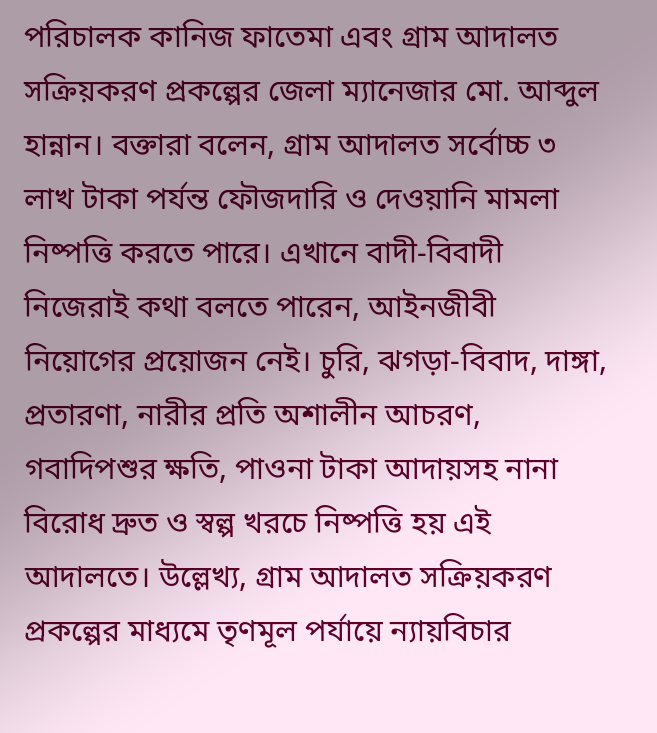পরিচালক কানিজ ফাতেমা এবং গ্রাম আদালত সক্রিয়করণ প্রকল্পের জেলা ম্যানেজার মো. আব্দুল হান্নান। বক্তারা বলেন, গ্রাম আদালত সর্বোচ্চ ৩ লাখ টাকা পর্যন্ত ফৌজদারি ও দেওয়ানি মামলা নিষ্পত্তি করতে পারে। এখানে বাদী-বিবাদী নিজেরাই কথা বলতে পারেন, আইনজীবী নিয়োগের প্রয়োজন নেই। চুরি, ঝগড়া-বিবাদ, দাঙ্গা, প্রতারণা, নারীর প্রতি অশালীন আচরণ, গবাদিপশুর ক্ষতি, পাওনা টাকা আদায়সহ নানা বিরোধ দ্রুত ও স্বল্প খরচে নিষ্পত্তি হয় এই আদালতে। উল্লেখ্য, গ্রাম আদালত সক্রিয়করণ প্রকল্পের মাধ্যমে তৃণমূল পর্যায়ে ন্যায়বিচার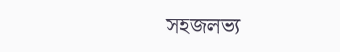সহজলভ্য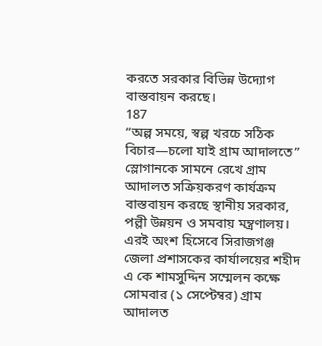করতে সরকার বিভিন্ন উদ্যোগ বাস্তবায়ন করছে।
187
“অল্প সময়ে, স্বল্প খরচে সঠিক বিচার—চলো যাই গ্রাম আদালতে” স্লোগানকে সামনে রেখে গ্রাম আদালত সক্রিয়করণ কার্যক্রম বাস্তবায়ন করছে স্থানীয় সরকার, পল্লী উন্নয়ন ও সমবায় মন্ত্রণালয়। এরই অংশ হিসেবে সিরাজগঞ্জ জেলা প্রশাসকের কার্যালয়ের শহীদ এ কে শামসুদ্দিন সম্মেলন কক্ষে সোমবার (১ সেপ্টেম্বর) গ্রাম আদালত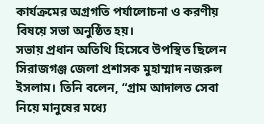কার্যক্রমের অগ্রগতি পর্যালোচনা ও করণীয় বিষয়ে সভা অনুষ্ঠিত হয়।
সভায় প্রধান অতিথি হিসেবে উপস্থিত ছিলেন সিরাজগঞ্জ জেলা প্রশাসক মুহাম্মাদ নজরুল ইসলাম। তিনি বলেন, “গ্রাম আদালত সেবা নিয়ে মানুষের মধ্যে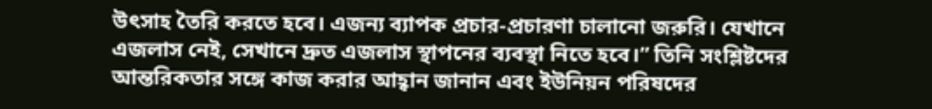উৎসাহ তৈরি করতে হবে। এজন্য ব্যাপক প্রচার-প্রচারণা চালানো জরুরি। যেখানে এজলাস নেই, সেখানে দ্রুত এজলাস স্থাপনের ব্যবস্থা নিতে হবে।” তিনি সংশ্লিষ্টদের আন্তরিকতার সঙ্গে কাজ করার আহ্বান জানান এবং ইউনিয়ন পরিষদের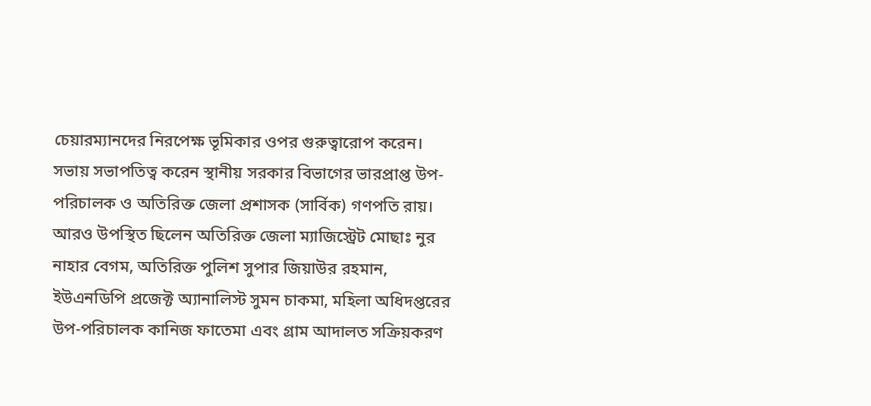চেয়ারম্যানদের নিরপেক্ষ ভূমিকার ওপর গুরুত্বারোপ করেন।
সভায় সভাপতিত্ব করেন স্থানীয় সরকার বিভাগের ভারপ্রাপ্ত উপ-পরিচালক ও অতিরিক্ত জেলা প্রশাসক (সার্বিক) গণপতি রায়। আরও উপস্থিত ছিলেন অতিরিক্ত জেলা ম্যাজিস্ট্রেট মোছাঃ নুর নাহার বেগম, অতিরিক্ত পুলিশ সুপার জিয়াউর রহমান, ইউএনডিপি প্রজেক্ট অ্যানালিস্ট সুমন চাকমা, মহিলা অধিদপ্তরের উপ-পরিচালক কানিজ ফাতেমা এবং গ্রাম আদালত সক্রিয়করণ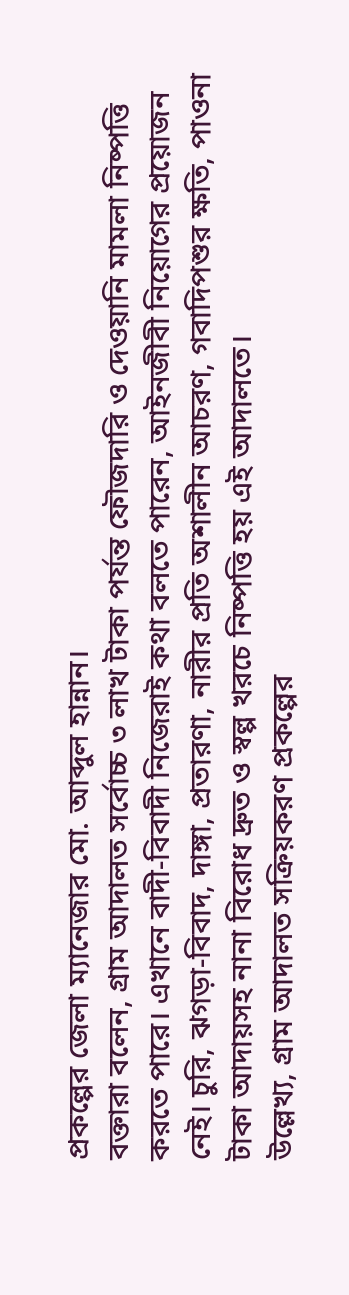প্রকল্পের জেলা ম্যানেজার মো. আব্দুল হান্নান।
বক্তারা বলেন, গ্রাম আদালত সর্বোচ্চ ৩ লাখ টাকা পর্যন্ত ফৌজদারি ও দেওয়ানি মামলা নিষ্পত্তি করতে পারে। এখানে বাদী-বিবাদী নিজেরাই কথা বলতে পারেন, আইনজীবী নিয়োগের প্রয়োজন নেই। চুরি, ঝগড়া-বিবাদ, দাঙ্গা, প্রতারণা, নারীর প্রতি অশালীন আচরণ, গবাদিপশুর ক্ষতি, পাওনা টাকা আদায়সহ নানা বিরোধ দ্রুত ও স্বল্প খরচে নিষ্পত্তি হয় এই আদালতে।
উল্লেখ্য, গ্রাম আদালত সক্রিয়করণ প্রকল্পের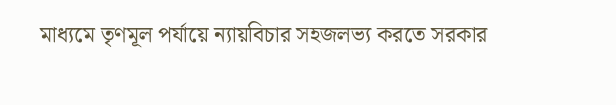মাধ্যমে তৃণমূল পর্যায়ে ন্যায়বিচার সহজলভ্য করতে সরকার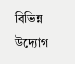বিভিন্ন উদ্যোগ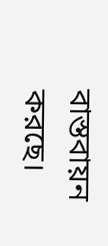বাস্তবায়ন করছে।